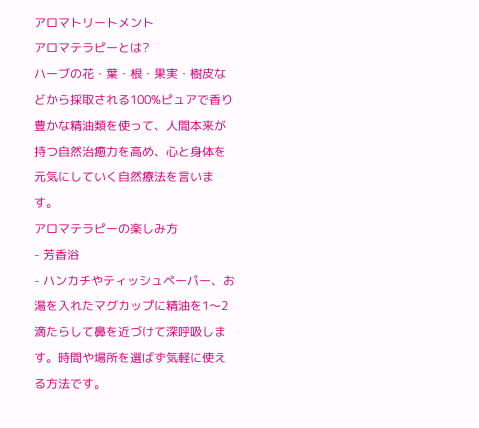アロマトリートメント
アロマテラピーとは?
ハーブの花・葉・根・果実・樹皮などから採取される100%ピュアで香り豊かな精油類を使って、人間本来が持つ自然治癒力を高め、心と身体を元気にしていく自然療法を言います。
アロマテラピーの楽しみ方
- 芳香浴
- ハンカチやティッシュペーパー、お湯を入れたマグカップに精油を1〜2滴たらして鼻を近づけて深呼吸します。時間や場所を選ばず気軽に使える方法です。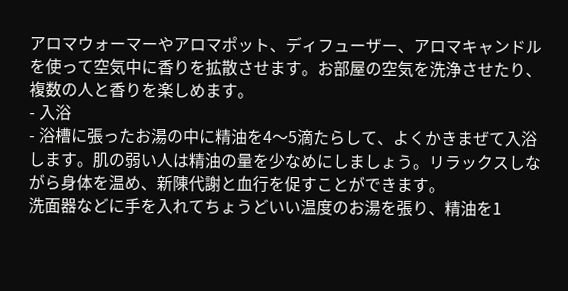アロマウォーマーやアロマポット、ディフューザー、アロマキャンドルを使って空気中に香りを拡散させます。お部屋の空気を洗浄させたり、複数の人と香りを楽しめます。
- 入浴
- 浴槽に張ったお湯の中に精油を4〜5滴たらして、よくかきまぜて入浴します。肌の弱い人は精油の量を少なめにしましょう。リラックスしながら身体を温め、新陳代謝と血行を促すことができます。
洗面器などに手を入れてちょうどいい温度のお湯を張り、精油を1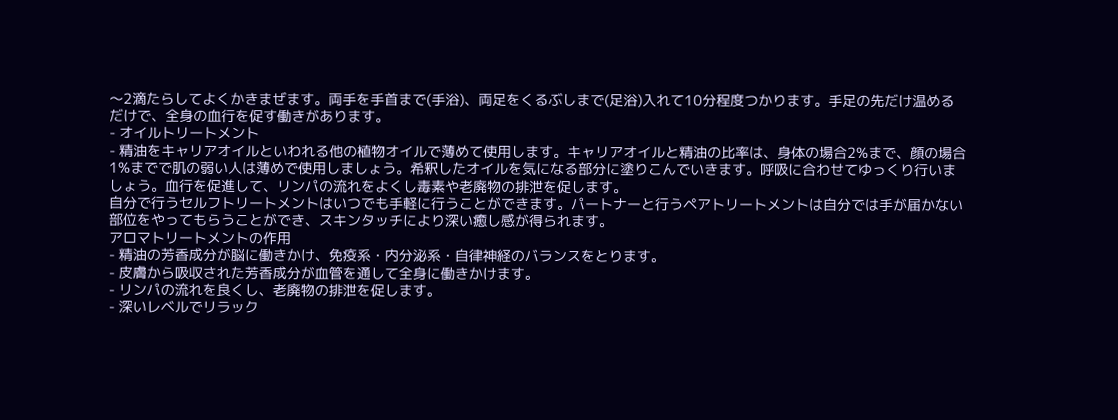〜2滴たらしてよくかきまぜます。両手を手首まで(手浴)、両足をくるぶしまで(足浴)入れて10分程度つかります。手足の先だけ温めるだけで、全身の血行を促す働きがあります。
- オイルトリートメント
- 精油をキャリアオイルといわれる他の植物オイルで薄めて使用します。キャリアオイルと精油の比率は、身体の場合2%まで、顔の場合1%までで肌の弱い人は薄めで使用しましょう。希釈したオイルを気になる部分に塗りこんでいきます。呼吸に合わせてゆっくり行いましょう。血行を促進して、リンパの流れをよくし毒素や老廃物の排泄を促します。
自分で行うセルフトリートメントはいつでも手軽に行うことができます。パートナーと行うペアトリートメントは自分では手が届かない部位をやってもらうことができ、スキンタッチにより深い癒し感が得られます。
アロマトリートメントの作用
- 精油の芳香成分が脳に働きかけ、免疫系・内分泌系・自律神経のバランスをとります。
- 皮膚から吸収された芳香成分が血管を通して全身に働きかけます。
- リンパの流れを良くし、老廃物の排泄を促します。
- 深いレベルでリラック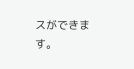スができます。